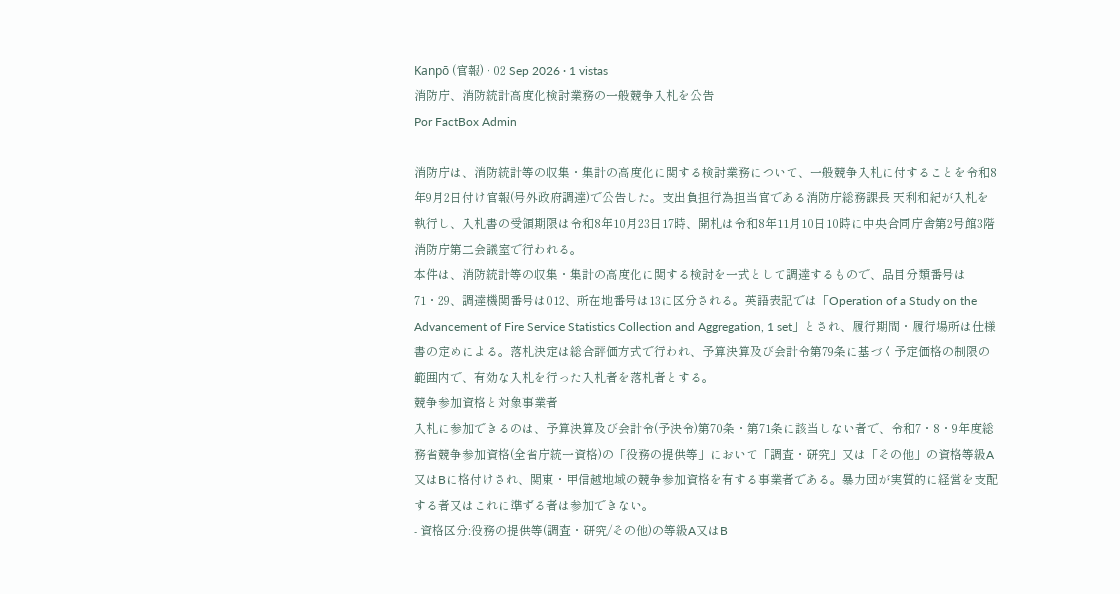Kanpō (官報) · 02 Sep 2026 · 1 vistas
消防庁、消防統計高度化検討業務の一般競争入札を公告
Por FactBox Admin

消防庁は、消防統計等の収集・集計の高度化に関する検討業務について、一般競争入札に付することを令和8年9月2日付け官報(号外政府調達)で公告した。支出負担行為担当官である消防庁総務課長 天利和紀が入札を執行し、入札書の受領期限は令和8年10月23日17時、開札は令和8年11月10日10時に中央合同庁舎第2号館3階消防庁第二会議室で行われる。
本件は、消防統計等の収集・集計の高度化に関する検討を一式として調達するもので、品目分類番号は71・29、調達機関番号は012、所在地番号は13に区分される。英語表記では「Operation of a Study on the Advancement of Fire Service Statistics Collection and Aggregation, 1 set」とされ、履行期間・履行場所は仕様書の定めによる。落札決定は総合評価方式で行われ、予算決算及び会計令第79条に基づく予定価格の制限の範囲内で、有効な入札を行った入札者を落札者とする。
競争参加資格と対象事業者
入札に参加できるのは、予算決算及び会計令(予決令)第70条・第71条に該当しない者で、令和7・8・9年度総務省競争参加資格(全省庁統一資格)の「役務の提供等」において「調査・研究」又は「その他」の資格等級A又はBに格付けされ、関東・甲信越地域の競争参加資格を有する事業者である。暴力団が実質的に経営を支配する者又はこれに準ずる者は参加できない。
- 資格区分:役務の提供等(調査・研究/その他)の等級A又はB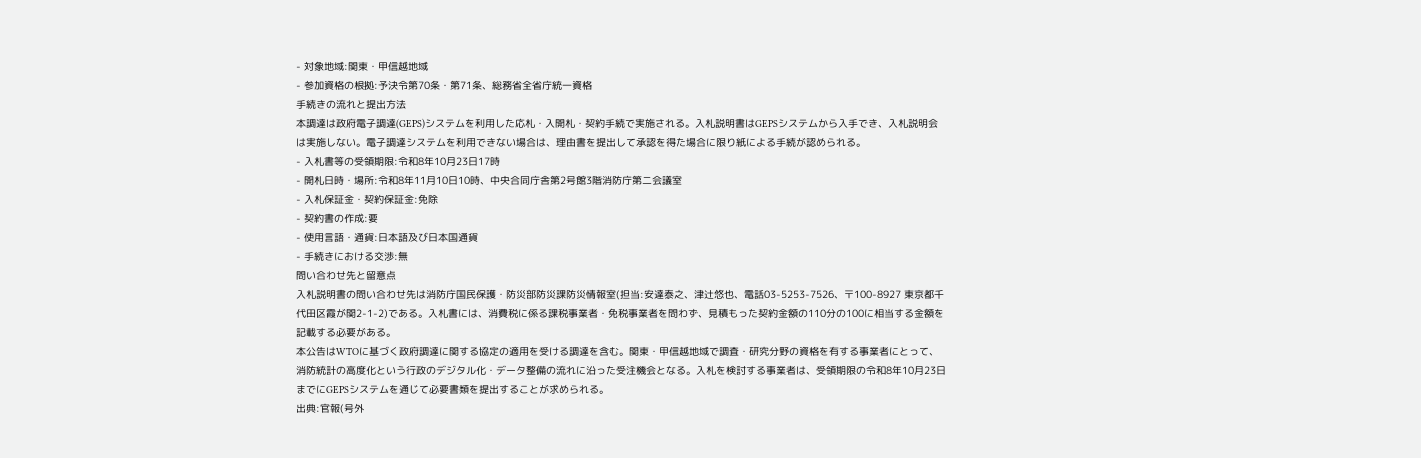- 対象地域:関東・甲信越地域
- 参加資格の根拠:予決令第70条・第71条、総務省全省庁統一資格
手続きの流れと提出方法
本調達は政府電子調達(GEPS)システムを利用した応札・入開札・契約手続で実施される。入札説明書はGEPSシステムから入手でき、入札説明会は実施しない。電子調達システムを利用できない場合は、理由書を提出して承認を得た場合に限り紙による手続が認められる。
- 入札書等の受領期限:令和8年10月23日17時
- 開札日時・場所:令和8年11月10日10時、中央合同庁舎第2号館3階消防庁第二会議室
- 入札保証金・契約保証金:免除
- 契約書の作成:要
- 使用言語・通貨:日本語及び日本国通貨
- 手続きにおける交渉:無
問い合わせ先と留意点
入札説明書の問い合わせ先は消防庁国民保護・防災部防災課防災情報室(担当:安達泰之、津辻悠也、電話03-5253-7526、〒100-8927 東京都千代田区霞が関2-1-2)である。入札書には、消費税に係る課税事業者・免税事業者を問わず、見積もった契約金額の110分の100に相当する金額を記載する必要がある。
本公告はWTOに基づく政府調達に関する協定の適用を受ける調達を含む。関東・甲信越地域で調査・研究分野の資格を有する事業者にとって、消防統計の高度化という行政のデジタル化・データ整備の流れに沿った受注機会となる。入札を検討する事業者は、受領期限の令和8年10月23日までにGEPSシステムを通じて必要書類を提出することが求められる。
出典:官報(号外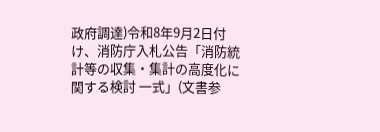政府調達)令和8年9月2日付け、消防庁入札公告「消防統計等の収集・集計の高度化に関する検討 一式」(文書参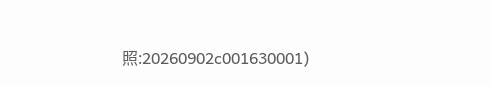照:20260902c001630001)